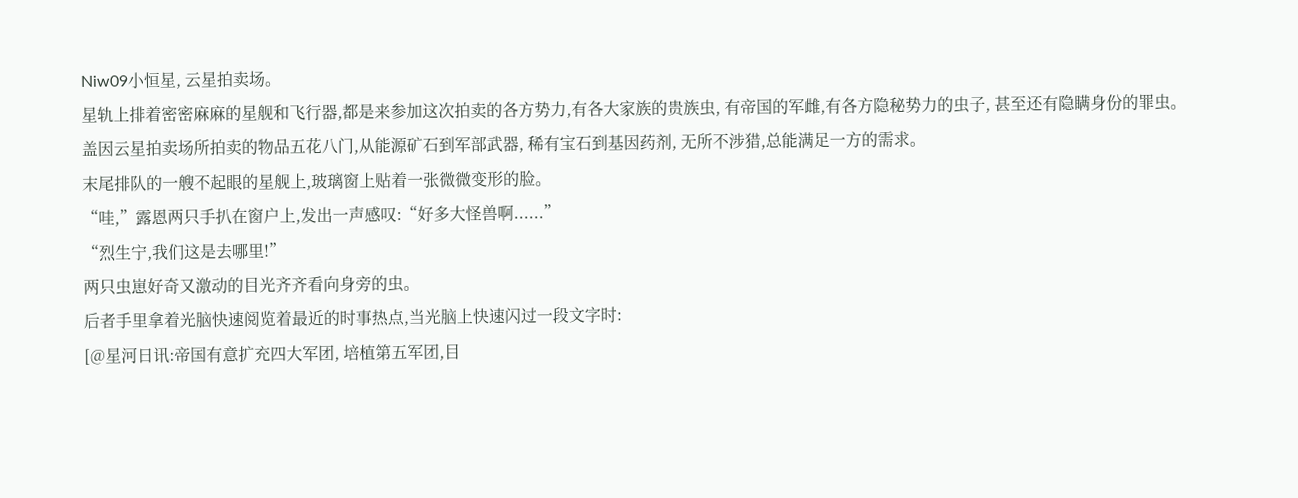Niw09小恒星, 云星拍卖场。
星轨上排着密密麻麻的星舰和飞行器,都是来参加这次拍卖的各方势力,有各大家族的贵族虫, 有帝国的军雌,有各方隐秘势力的虫子, 甚至还有隐瞒身份的罪虫。
盖因云星拍卖场所拍卖的物品五花八门,从能源矿石到军部武器, 稀有宝石到基因药剂, 无所不涉猎,总能满足一方的需求。
末尾排队的一艘不起眼的星舰上,玻璃窗上贴着一张微微变形的脸。
“哇,”露恩两只手扒在窗户上,发出一声感叹:“好多大怪兽啊......”
“烈生宁,我们这是去哪里!”
两只虫崽好奇又激动的目光齐齐看向身旁的虫。
后者手里拿着光脑快速阅览着最近的时事热点,当光脑上快速闪过一段文字时:
[@星河日讯:帝国有意扩充四大军团, 培植第五军团,目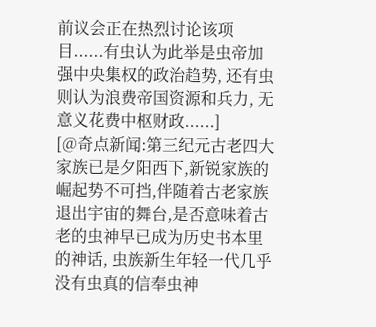前议会正在热烈讨论该项目......有虫认为此举是虫帝加强中央集权的政治趋势, 还有虫则认为浪费帝国资源和兵力, 无意义花费中枢财政......]
[@奇点新闻:第三纪元古老四大家族已是夕阳西下,新锐家族的崛起势不可挡,伴随着古老家族退出宇宙的舞台,是否意味着古老的虫神早已成为历史书本里的神话, 虫族新生年轻一代几乎没有虫真的信奉虫神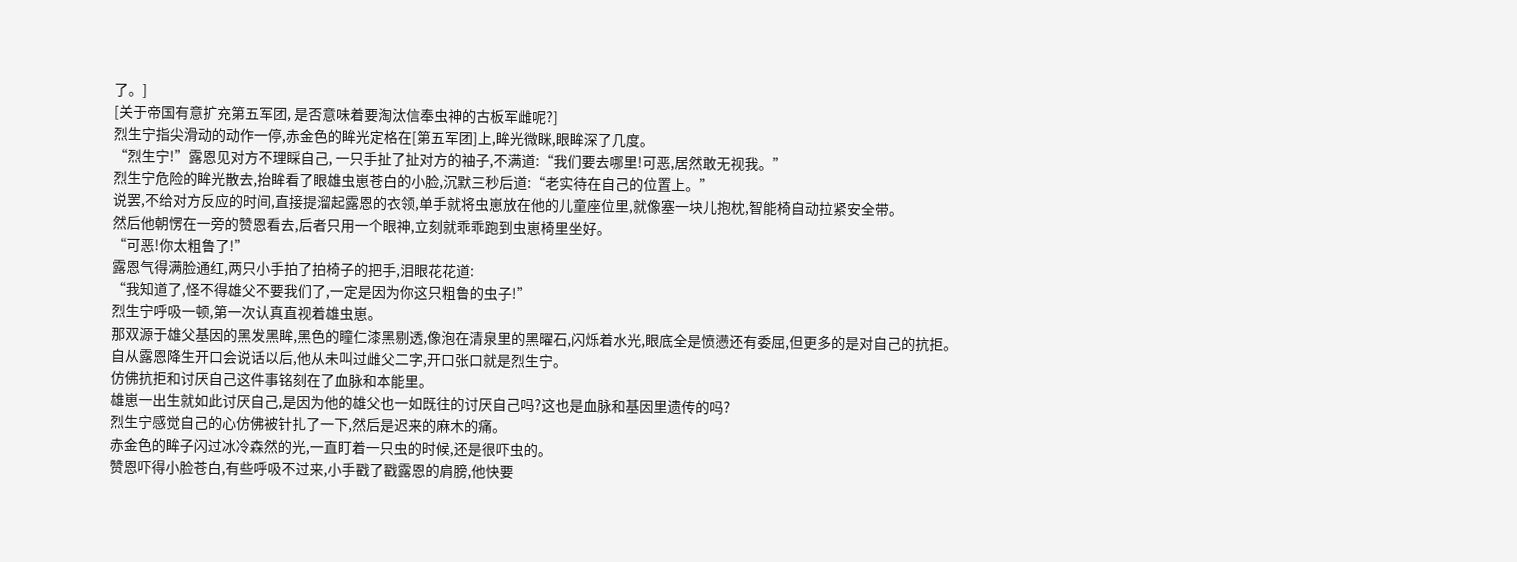了。]
[关于帝国有意扩充第五军团, 是否意味着要淘汰信奉虫神的古板军雌呢?]
烈生宁指尖滑动的动作一停,赤金色的眸光定格在[第五军团]上,眸光微眯,眼眸深了几度。
“烈生宁!”露恩见对方不理睬自己, 一只手扯了扯对方的袖子,不满道:“我们要去哪里!可恶,居然敢无视我。”
烈生宁危险的眸光散去,抬眸看了眼雄虫崽苍白的小脸,沉默三秒后道:“老实待在自己的位置上。”
说罢,不给对方反应的时间,直接提溜起露恩的衣领,单手就将虫崽放在他的儿童座位里,就像塞一块儿抱枕,智能椅自动拉紧安全带。
然后他朝愣在一旁的赞恩看去,后者只用一个眼神,立刻就乖乖跑到虫崽椅里坐好。
“可恶!你太粗鲁了!”
露恩气得满脸通红,两只小手拍了拍椅子的把手,泪眼花花道:
“我知道了,怪不得雄父不要我们了,一定是因为你这只粗鲁的虫子!”
烈生宁呼吸一顿,第一次认真直视着雄虫崽。
那双源于雄父基因的黑发黑眸,黑色的瞳仁漆黑剔透,像泡在清泉里的黑曜石,闪烁着水光,眼底全是愤懑还有委屈,但更多的是对自己的抗拒。
自从露恩降生开口会说话以后,他从未叫过雌父二字,开口张口就是烈生宁。
仿佛抗拒和讨厌自己这件事铭刻在了血脉和本能里。
雄崽一出生就如此讨厌自己,是因为他的雄父也一如既往的讨厌自己吗?这也是血脉和基因里遗传的吗?
烈生宁感觉自己的心仿佛被针扎了一下,然后是迟来的麻木的痛。
赤金色的眸子闪过冰冷森然的光,一直盯着一只虫的时候,还是很吓虫的。
赞恩吓得小脸苍白,有些呼吸不过来,小手戳了戳露恩的肩膀,他快要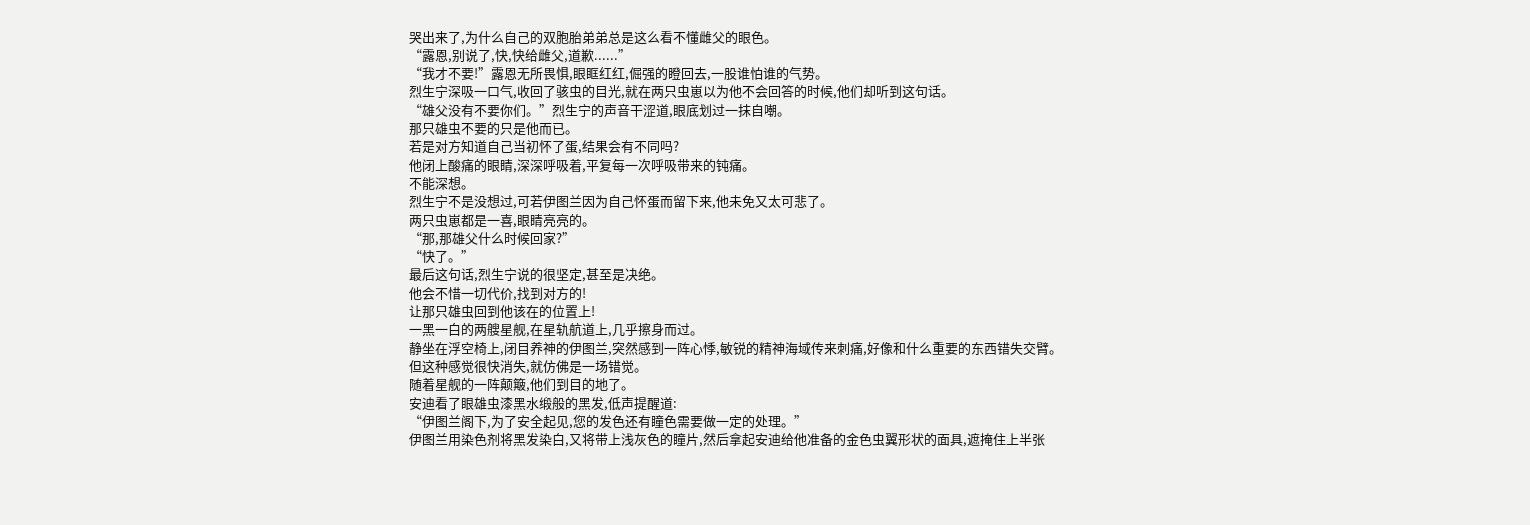哭出来了,为什么自己的双胞胎弟弟总是这么看不懂雌父的眼色。
“露恩,别说了,快,快给雌父,道歉......”
“我才不要!”露恩无所畏惧,眼眶红红,倔强的瞪回去,一股谁怕谁的气势。
烈生宁深吸一口气,收回了骇虫的目光,就在两只虫崽以为他不会回答的时候,他们却听到这句话。
“雄父没有不要你们。”烈生宁的声音干涩道,眼底划过一抹自嘲。
那只雄虫不要的只是他而已。
若是对方知道自己当初怀了蛋,结果会有不同吗?
他闭上酸痛的眼睛,深深呼吸着,平复每一次呼吸带来的钝痛。
不能深想。
烈生宁不是没想过,可若伊图兰因为自己怀蛋而留下来,他未免又太可悲了。
两只虫崽都是一喜,眼睛亮亮的。
“那,那雄父什么时候回家?”
“快了。”
最后这句话,烈生宁说的很坚定,甚至是决绝。
他会不惜一切代价,找到对方的!
让那只雄虫回到他该在的位置上!
一黑一白的两艘星舰,在星轨航道上,几乎擦身而过。
静坐在浮空椅上,闭目养神的伊图兰,突然感到一阵心悸,敏锐的精神海域传来刺痛,好像和什么重要的东西错失交臂。
但这种感觉很快消失,就仿佛是一场错觉。
随着星舰的一阵颠簸,他们到目的地了。
安迪看了眼雄虫漆黑水缎般的黑发,低声提醒道:
“伊图兰阁下,为了安全起见,您的发色还有瞳色需要做一定的处理。”
伊图兰用染色剂将黑发染白,又将带上浅灰色的瞳片,然后拿起安迪给他准备的金色虫翼形状的面具,遮掩住上半张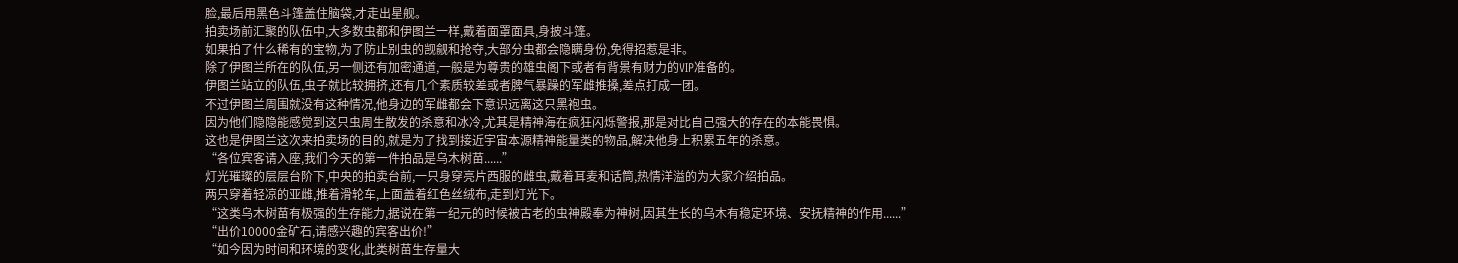脸,最后用黑色斗篷盖住脑袋,才走出星舰。
拍卖场前汇聚的队伍中,大多数虫都和伊图兰一样,戴着面罩面具,身披斗篷。
如果拍了什么稀有的宝物,为了防止别虫的觊觎和抢夺,大部分虫都会隐瞒身份,免得招惹是非。
除了伊图兰所在的队伍,另一侧还有加密通道,一般是为尊贵的雄虫阁下或者有背景有财力的VIP准备的。
伊图兰站立的队伍,虫子就比较拥挤,还有几个素质较差或者脾气暴躁的军雌推搡,差点打成一团。
不过伊图兰周围就没有这种情况,他身边的军雌都会下意识远离这只黑袍虫。
因为他们隐隐能感觉到这只虫周生散发的杀意和冰冷,尤其是精神海在疯狂闪烁警报,那是对比自己强大的存在的本能畏惧。
这也是伊图兰这次来拍卖场的目的,就是为了找到接近宇宙本源精神能量类的物品,解决他身上积累五年的杀意。
“各位宾客请入座,我们今天的第一件拍品是乌木树苗......”
灯光璀璨的层层台阶下,中央的拍卖台前,一只身穿亮片西服的雌虫,戴着耳麦和话筒,热情洋溢的为大家介绍拍品。
两只穿着轻凉的亚雌,推着滑轮车,上面盖着红色丝绒布,走到灯光下。
“这类乌木树苗有极强的生存能力,据说在第一纪元的时候被古老的虫神殿奉为神树,因其生长的乌木有稳定环境、安抚精神的作用......”
“出价10000金矿石,请感兴趣的宾客出价!”
“如今因为时间和环境的变化,此类树苗生存量大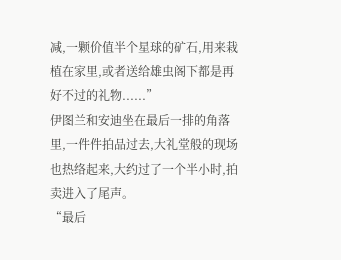减,一颗价值半个星球的矿石,用来栽植在家里,或者送给雄虫阁下都是再好不过的礼物......”
伊图兰和安迪坐在最后一排的角落里,一件件拍品过去,大礼堂般的现场也热络起来,大约过了一个半小时,拍卖进入了尾声。
“最后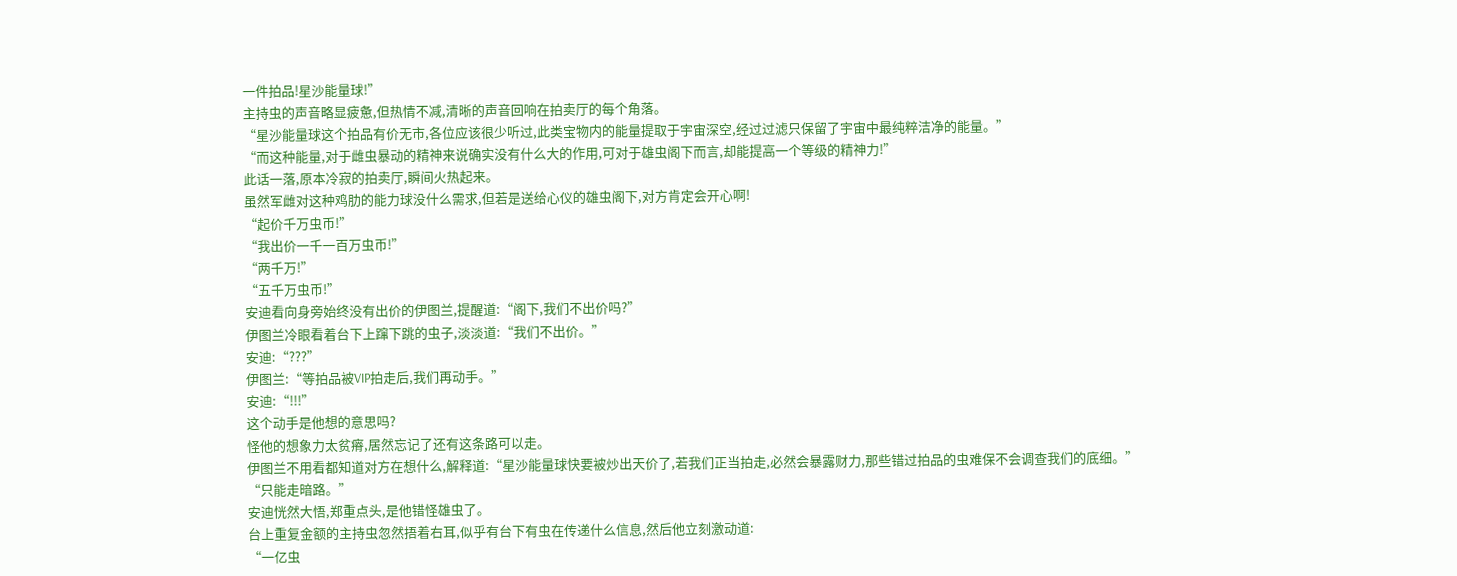一件拍品!星沙能量球!”
主持虫的声音略显疲惫,但热情不减,清晰的声音回响在拍卖厅的每个角落。
“星沙能量球这个拍品有价无市,各位应该很少听过,此类宝物内的能量提取于宇宙深空,经过过滤只保留了宇宙中最纯粹洁净的能量。”
“而这种能量,对于雌虫暴动的精神来说确实没有什么大的作用,可对于雄虫阁下而言,却能提高一个等级的精神力!”
此话一落,原本冷寂的拍卖厅,瞬间火热起来。
虽然军雌对这种鸡肋的能力球没什么需求,但若是送给心仪的雄虫阁下,对方肯定会开心啊!
“起价千万虫币!”
“我出价一千一百万虫币!”
“两千万!”
“五千万虫币!”
安迪看向身旁始终没有出价的伊图兰,提醒道:“阁下,我们不出价吗?”
伊图兰冷眼看着台下上蹿下跳的虫子,淡淡道:“我们不出价。”
安迪:“???”
伊图兰:“等拍品被VIP拍走后,我们再动手。”
安迪:“!!!”
这个动手是他想的意思吗?
怪他的想象力太贫瘠,居然忘记了还有这条路可以走。
伊图兰不用看都知道对方在想什么,解释道:“星沙能量球快要被炒出天价了,若我们正当拍走,必然会暴露财力,那些错过拍品的虫难保不会调查我们的底细。”
“只能走暗路。”
安迪恍然大悟,郑重点头,是他错怪雄虫了。
台上重复金额的主持虫忽然捂着右耳,似乎有台下有虫在传递什么信息,然后他立刻激动道:
“一亿虫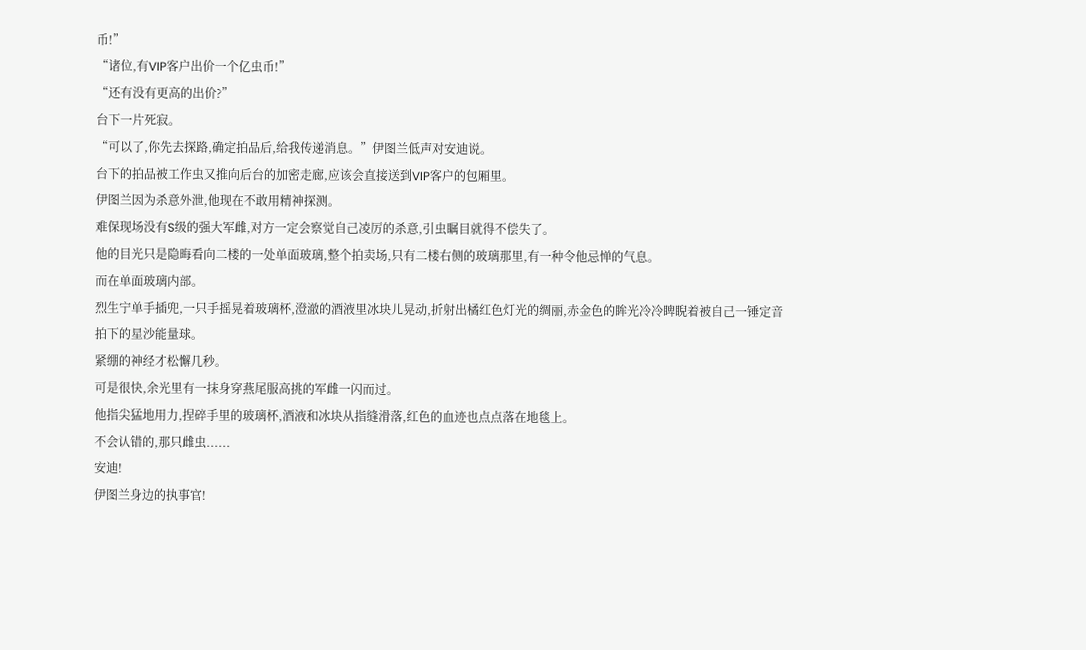币!”
“诸位,有VIP客户出价一个亿虫币!”
“还有没有更高的出价?”
台下一片死寂。
“可以了,你先去探路,确定拍品后,给我传递消息。”伊图兰低声对安迪说。
台下的拍品被工作虫又推向后台的加密走廊,应该会直接送到VIP客户的包厢里。
伊图兰因为杀意外泄,他现在不敢用精神探测。
难保现场没有S级的强大军雌,对方一定会察觉自己凌厉的杀意,引虫瞩目就得不偿失了。
他的目光只是隐晦看向二楼的一处单面玻璃,整个拍卖场,只有二楼右侧的玻璃那里,有一种令他忌惮的气息。
而在单面玻璃内部。
烈生宁单手插兜,一只手摇晃着玻璃杯,澄澈的酒液里冰块儿晃动,折射出橘红色灯光的绸丽,赤金色的眸光冷冷睥睨着被自己一锤定音拍下的星沙能量球。
紧绷的神经才松懈几秒。
可是很快,余光里有一抹身穿燕尾服高挑的军雌一闪而过。
他指尖猛地用力,捏碎手里的玻璃杯,酒液和冰块从指缝滑落,红色的血迹也点点落在地毯上。
不会认错的,那只雌虫......
安迪!
伊图兰身边的执事官!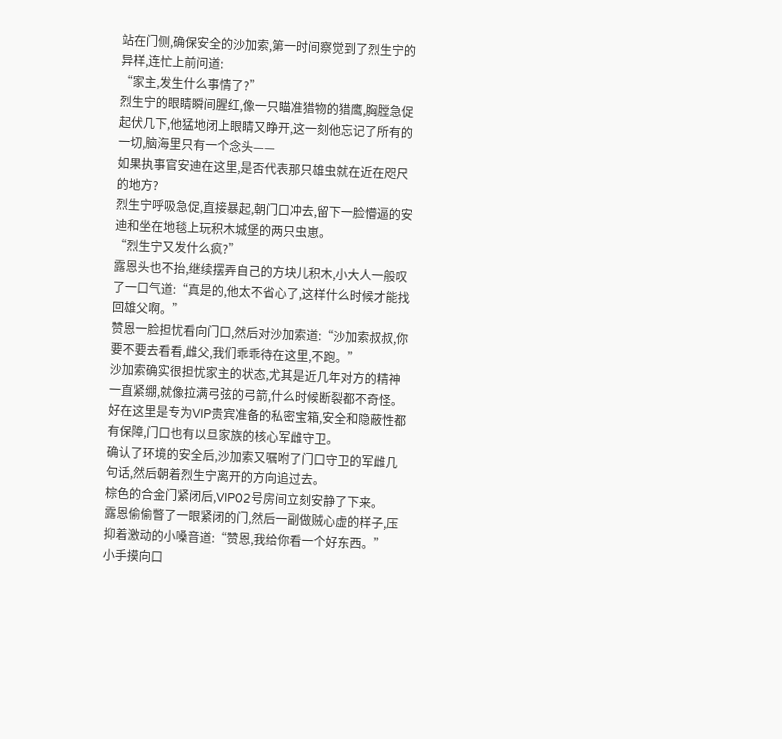站在门侧,确保安全的沙加索,第一时间察觉到了烈生宁的异样,连忙上前问道:
“家主,发生什么事情了?”
烈生宁的眼睛瞬间腥红,像一只瞄准猎物的猎鹰,胸膛急促起伏几下,他猛地闭上眼睛又睁开,这一刻他忘记了所有的一切,脑海里只有一个念头——
如果执事官安迪在这里,是否代表那只雄虫就在近在咫尺的地方?
烈生宁呼吸急促,直接暴起,朝门口冲去,留下一脸懵逼的安迪和坐在地毯上玩积木城堡的两只虫崽。
“烈生宁又发什么疯?”
露恩头也不抬,继续摆弄自己的方块儿积木,小大人一般叹了一口气道:“真是的,他太不省心了,这样什么时候才能找回雄父啊。”
赞恩一脸担忧看向门口,然后对沙加索道:“沙加索叔叔,你要不要去看看,雌父,我们乖乖待在这里,不跑。”
沙加索确实很担忧家主的状态,尤其是近几年对方的精神一直紧绷,就像拉满弓弦的弓箭,什么时候断裂都不奇怪。
好在这里是专为VIP贵宾准备的私密宝箱,安全和隐蔽性都有保障,门口也有以旦家族的核心军雌守卫。
确认了环境的安全后,沙加索又嘱咐了门口守卫的军雌几句话,然后朝着烈生宁离开的方向追过去。
棕色的合金门紧闭后,VIP02号房间立刻安静了下来。
露恩偷偷瞥了一眼紧闭的门,然后一副做贼心虚的样子,压抑着激动的小嗓音道:“赞恩,我给你看一个好东西。”
小手摸向口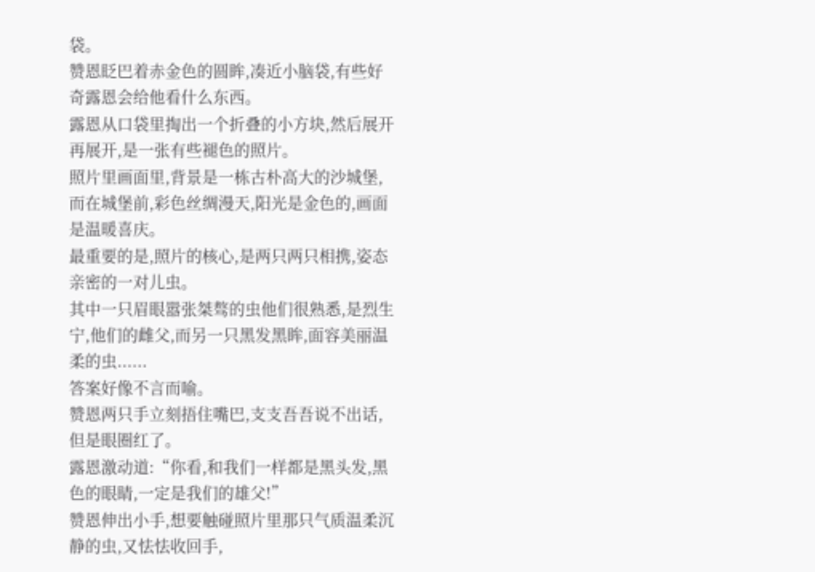袋。
赞恩眨巴着赤金色的圆眸,凑近小脑袋,有些好奇露恩会给他看什么东西。
露恩从口袋里掏出一个折叠的小方块,然后展开再展开,是一张有些褪色的照片。
照片里画面里,背景是一栋古朴高大的沙城堡,而在城堡前,彩色丝绸漫天,阳光是金色的,画面是温暖喜庆。
最重要的是,照片的核心,是两只两只相携,姿态亲密的一对儿虫。
其中一只眉眼嚣张桀骜的虫他们很熟悉,是烈生宁,他们的雌父,而另一只黑发黑眸,面容美丽温柔的虫......
答案好像不言而喻。
赞恩两只手立刻捂住嘴巴,支支吾吾说不出话,但是眼圈红了。
露恩激动道:“你看,和我们一样都是黑头发,黑色的眼睛,一定是我们的雄父!”
赞恩伸出小手,想要触碰照片里那只气质温柔沉静的虫,又怯怯收回手,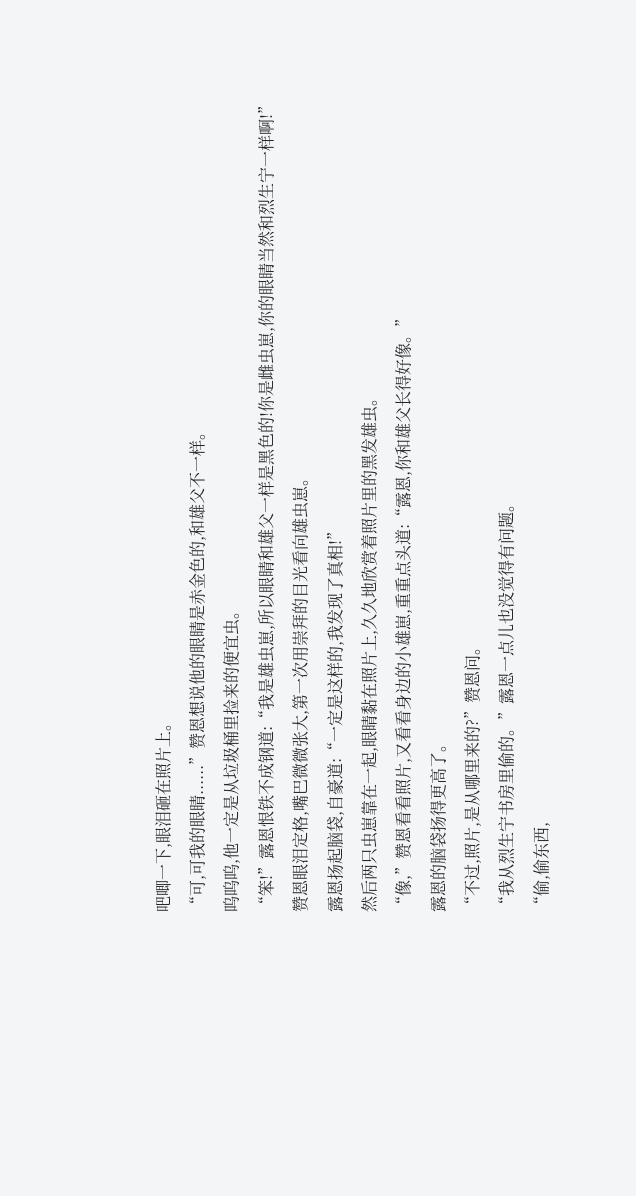吧唧一下,眼泪砸在照片上。
“可,可我的眼睛......”赞恩想说他的眼睛是赤金色的,和雄父不一样。
呜呜呜,他一定是从垃圾桶里捡来的便宜虫。
“笨!”露恩恨铁不成钢道:“我是雄虫崽,所以眼睛和雄父一样是黑色的!你是雌虫崽,你的眼睛当然和烈生宁一样啊!”
赞恩眼泪定格,嘴巴微微张大,第一次用崇拜的目光看向雄虫崽。
露恩扬起脑袋,自豪道:“一定是这样的,我发现了真相!”
然后两只虫崽靠在一起,眼睛黏在照片上,久久地欣赏着照片里的黑发雄虫。
“像,”赞恩看看照片,又看看身边的小雄崽,重重点头道:“露恩,你和雄父长得好像。”
露恩的脑袋扬得更高了。
“不过,照片,是从哪里来的?”赞恩问。
“我从烈生宁书房里偷的。”露恩一点儿也没觉得有问题。
“偷,偷东西,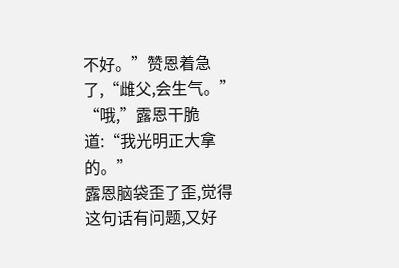不好。”赞恩着急了,“雌父,会生气。”
“哦,”露恩干脆道:“我光明正大拿的。”
露恩脑袋歪了歪,觉得这句话有问题,又好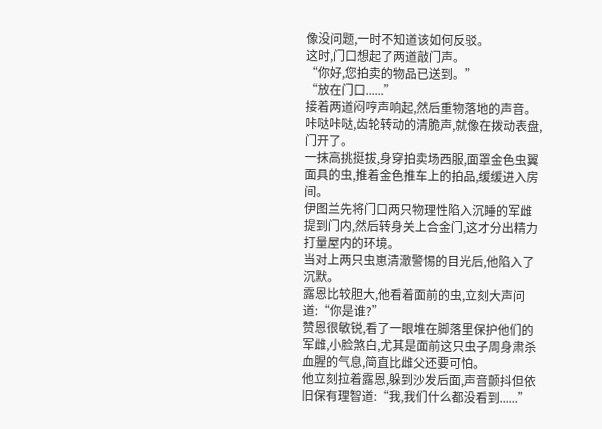像没问题,一时不知道该如何反驳。
这时,门口想起了两道敲门声。
“你好,您拍卖的物品已送到。”
“放在门口......”
接着两道闷哼声响起,然后重物落地的声音。
咔哒咔哒,齿轮转动的清脆声,就像在拨动表盘,门开了。
一抹高挑挺拔,身穿拍卖场西服,面罩金色虫翼面具的虫,推着金色推车上的拍品,缓缓进入房间。
伊图兰先将门口两只物理性陷入沉睡的军雌提到门内,然后转身关上合金门,这才分出精力打量屋内的环境。
当对上两只虫崽清澈警惕的目光后,他陷入了沉默。
露恩比较胆大,他看着面前的虫,立刻大声问道:“你是谁?”
赞恩很敏锐,看了一眼堆在脚落里保护他们的军雌,小脸煞白,尤其是面前这只虫子周身肃杀血腥的气息,简直比雌父还要可怕。
他立刻拉着露恩,躲到沙发后面,声音颤抖但依旧保有理智道:“我,我们什么都没看到......”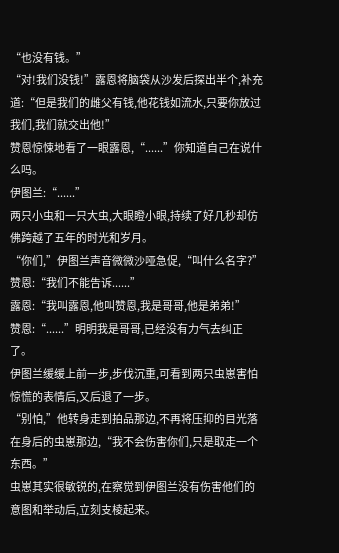“也没有钱。”
“对!我们没钱!”露恩将脑袋从沙发后探出半个,补充道:“但是我们的雌父有钱,他花钱如流水,只要你放过我们,我们就交出他!”
赞恩惊悚地看了一眼露恩,“......”你知道自己在说什么吗。
伊图兰:“......”
两只小虫和一只大虫,大眼瞪小眼,持续了好几秒却仿佛跨越了五年的时光和岁月。
“你们,”伊图兰声音微微沙哑急促,“叫什么名字?”
赞恩:“我们不能告诉......”
露恩:“我叫露恩,他叫赞恩,我是哥哥,他是弟弟!”
赞恩:“......”明明我是哥哥,已经没有力气去纠正了。
伊图兰缓缓上前一步,步伐沉重,可看到两只虫崽害怕惊慌的表情后,又后退了一步。
“别怕,”他转身走到拍品那边,不再将压抑的目光落在身后的虫崽那边,“我不会伤害你们,只是取走一个东西。”
虫崽其实很敏锐的,在察觉到伊图兰没有伤害他们的意图和举动后,立刻支棱起来。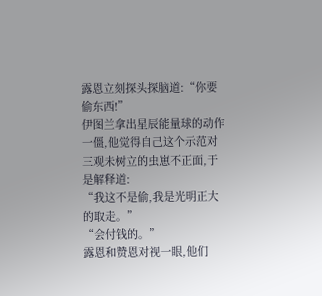露恩立刻探头探脑道:“你要偷东西!”
伊图兰拿出星辰能量球的动作一僵,他觉得自己这个示范对三观未树立的虫崽不正面,于是解释道:
“我这不是偷,我是光明正大的取走。”
“会付钱的。”
露恩和赞恩对视一眼,他们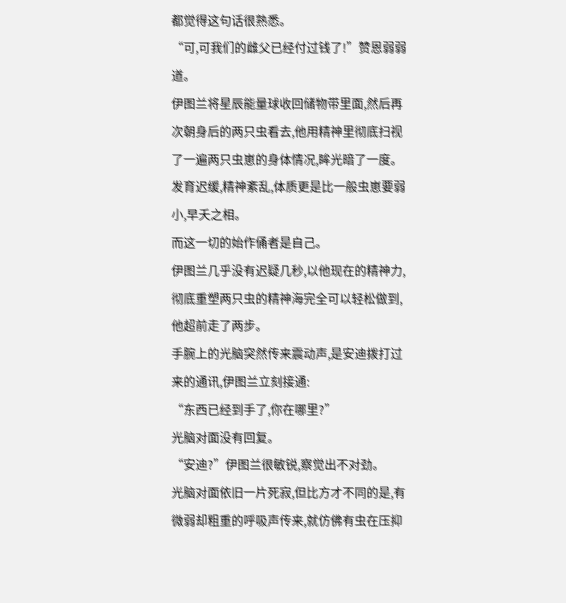都觉得这句话很熟悉。
“可,可我们的雌父已经付过钱了!”赞恩弱弱道。
伊图兰将星辰能量球收回储物带里面,然后再次朝身后的两只虫看去,他用精神里彻底扫视了一遍两只虫崽的身体情况,眸光暗了一度。
发育迟缓,精神紊乱,体质更是比一般虫崽要弱小,早夭之相。
而这一切的始作俑者是自己。
伊图兰几乎没有迟疑几秒,以他现在的精神力,彻底重塑两只虫的精神海完全可以轻松做到,他超前走了两步。
手腕上的光脑突然传来震动声,是安迪拨打过来的通讯,伊图兰立刻接通:
“东西已经到手了,你在哪里?”
光脑对面没有回复。
“安迪?”伊图兰很敏锐,察觉出不对劲。
光脑对面依旧一片死寂,但比方才不同的是,有微弱却粗重的呼吸声传来,就仿佛有虫在压抑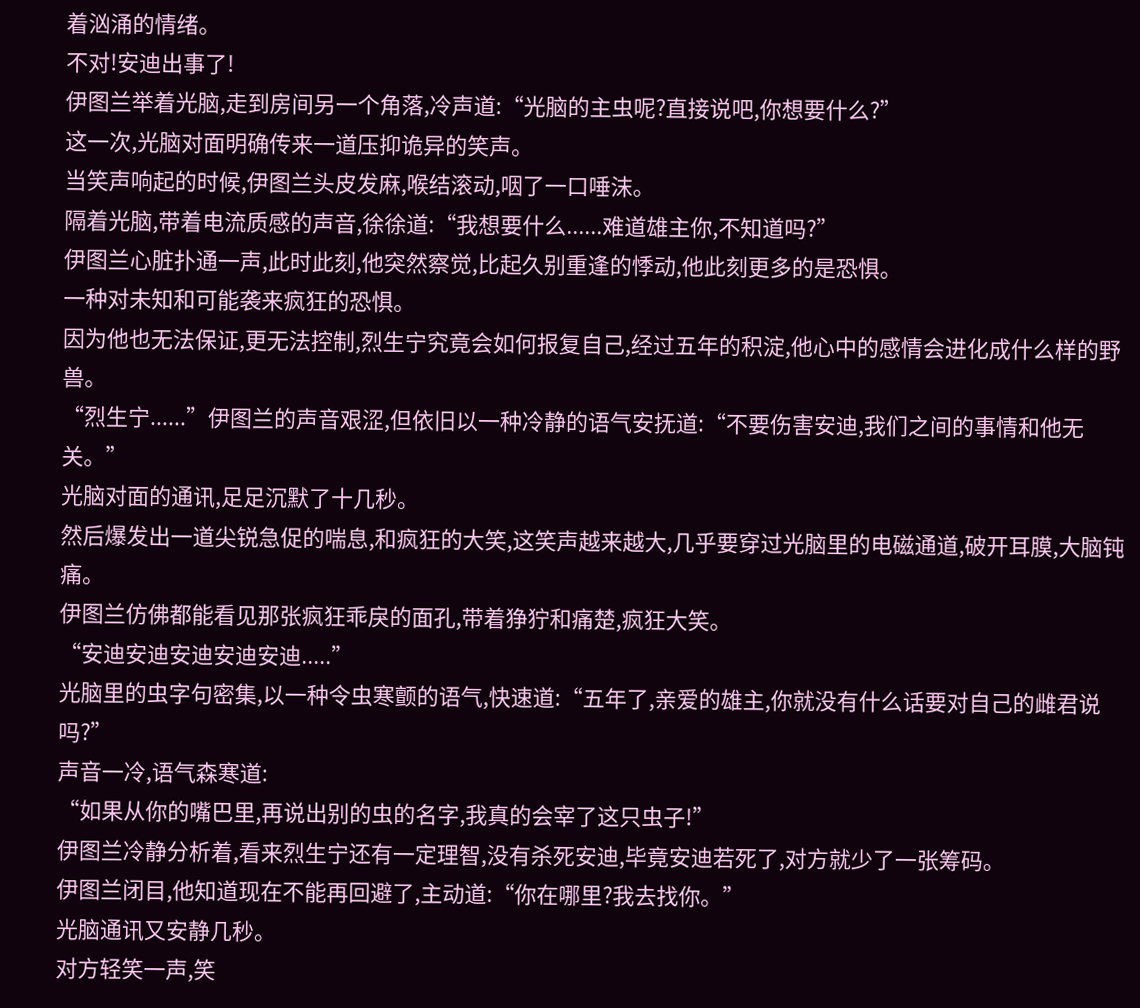着汹涌的情绪。
不对!安迪出事了!
伊图兰举着光脑,走到房间另一个角落,冷声道:“光脑的主虫呢?直接说吧,你想要什么?”
这一次,光脑对面明确传来一道压抑诡异的笑声。
当笑声响起的时候,伊图兰头皮发麻,喉结滚动,咽了一口唾沫。
隔着光脑,带着电流质感的声音,徐徐道:“我想要什么......难道雄主你,不知道吗?”
伊图兰心脏扑通一声,此时此刻,他突然察觉,比起久别重逢的悸动,他此刻更多的是恐惧。
一种对未知和可能袭来疯狂的恐惧。
因为他也无法保证,更无法控制,烈生宁究竟会如何报复自己,经过五年的积淀,他心中的感情会进化成什么样的野兽。
“烈生宁......”伊图兰的声音艰涩,但依旧以一种冷静的语气安抚道:“不要伤害安迪,我们之间的事情和他无关。”
光脑对面的通讯,足足沉默了十几秒。
然后爆发出一道尖锐急促的喘息,和疯狂的大笑,这笑声越来越大,几乎要穿过光脑里的电磁通道,破开耳膜,大脑钝痛。
伊图兰仿佛都能看见那张疯狂乖戾的面孔,带着狰狞和痛楚,疯狂大笑。
“安迪安迪安迪安迪安迪.....”
光脑里的虫字句密集,以一种令虫寒颤的语气,快速道:“五年了,亲爱的雄主,你就没有什么话要对自己的雌君说吗?”
声音一冷,语气森寒道:
“如果从你的嘴巴里,再说出别的虫的名字,我真的会宰了这只虫子!”
伊图兰冷静分析着,看来烈生宁还有一定理智,没有杀死安迪,毕竟安迪若死了,对方就少了一张筹码。
伊图兰闭目,他知道现在不能再回避了,主动道:“你在哪里?我去找你。”
光脑通讯又安静几秒。
对方轻笑一声,笑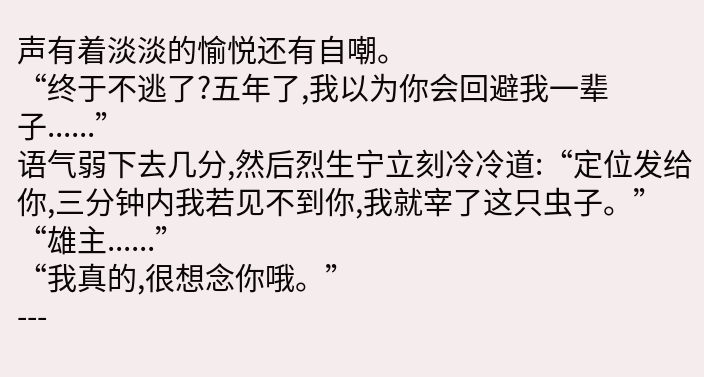声有着淡淡的愉悦还有自嘲。
“终于不逃了?五年了,我以为你会回避我一辈子......”
语气弱下去几分,然后烈生宁立刻冷冷道:“定位发给你,三分钟内我若见不到你,我就宰了这只虫子。”
“雄主......”
“我真的,很想念你哦。”
---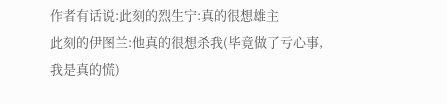作者有话说:此刻的烈生宁:真的很想雄主
此刻的伊图兰:他真的很想杀我(毕竟做了亏心事,我是真的慌)